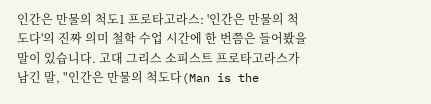인간은 만물의 척도1 프로타고라스: '인간은 만물의 척도다'의 진짜 의미 철학 수업 시간에 한 번쯤은 들어봤을 말이 있습니다. 고대 그리스 소피스트 프로타고라스가 남긴 말, "인간은 만물의 척도다(Man is the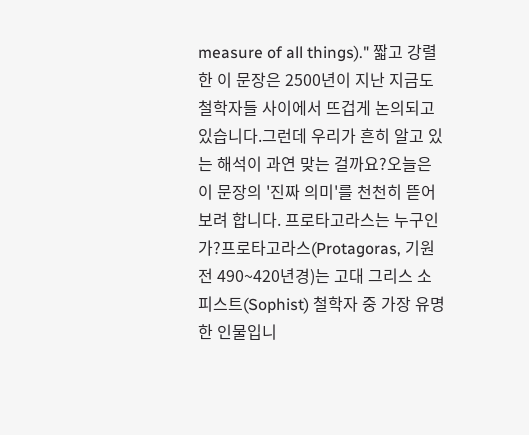measure of all things)." 짧고 강렬한 이 문장은 2500년이 지난 지금도 철학자들 사이에서 뜨겁게 논의되고 있습니다.그런데 우리가 흔히 알고 있는 해석이 과연 맞는 걸까요?오늘은 이 문장의 '진짜 의미'를 천천히 뜯어보려 합니다. 프로타고라스는 누구인가?프로타고라스(Protagoras, 기원전 490~420년경)는 고대 그리스 소피스트(Sophist) 철학자 중 가장 유명한 인물입니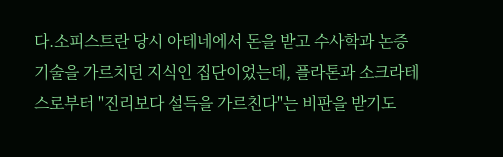다.소피스트란 당시 아테네에서 돈을 받고 수사학과 논증 기술을 가르치던 지식인 집단이었는데, 플라톤과 소크라테스로부터 "진리보다 설득을 가르친다"는 비판을 받기도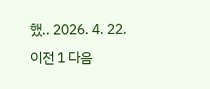했.. 2026. 4. 22. 이전 1 다음